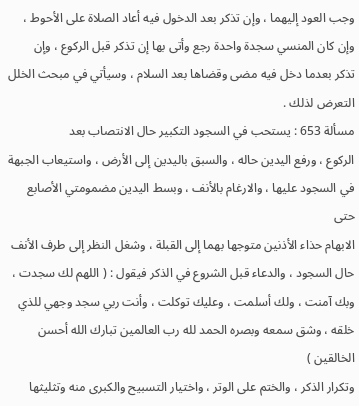وجب العود إليهما ، وإن تذكر بعد الدخول فيه أعاد الصلاة على الأحوط ،
وإن كان المنسي سجدة واحدة رجع وأتى بها إن تذكر قبل الركوع ، وإن
تذكر بعدما دخل فيه مضى وقضاها بعد السلام ، وسيأتي في مبحث الخلل
التعرض لذلك .
مسألة 653 : يستحب في السجود التكبير حال الانتصاب بعد
الركوع ، ورفع اليدين حاله ، والسبق باليدين إلى الأرض ، واستيعاب الجبهة
في السجود عليها ، والارغام بالأنف ، وبسط اليدين مضمومتي الأصابع حتى
الابهام حذاء الأذنين متوجها بهما إلى القبلة ، وشغل النظر إلى طرف الأنف
حال السجود ، والدعاء قبل الشروع في الذكر فيقول : ( اللهم لك سجدت ،
وبك آمنت ، ولك أسلمت ، وعليك توكلت ، وأنت ربي سجد وجهي للذي
خلقه ، وشق سمعه وبصره الحمد لله رب العالمين تبارك الله أحسن الخالقين )
وتكرار الذكر ، والختم على الوتر ، واختيار التسبيح والكبرى منه وتثليثها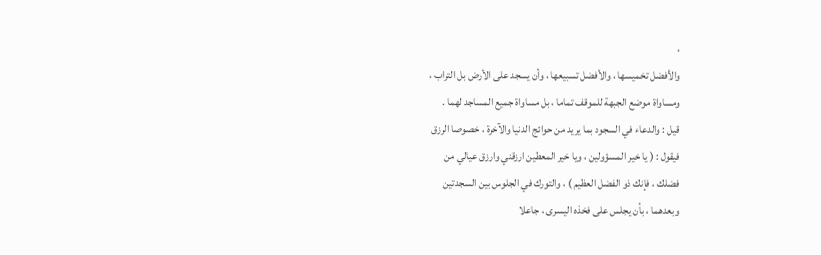،
والأفضل تخميسها ، والأفضل تسبيعها ، وأن يسجد على الأرض بل التراب ،
ومساواة موضع الجبهة للموقف تماما ، بل مساواة جميع المساجد لهما .
قيل : والدعاء في السجود بما يريد من حوائج الدنيا والآخرة ، خصوصا الرزق
فيقول : ( يا خير المسؤولين ، ويا خير المعطين ارزقني وارزق عيالي من
فضلك ، فإنك ذو الفضل العظيم ) ، والتورك في الجلوس بين السجدتين
وبعدهما ، بأن يجلس على فخذه اليسرى ، جاعلا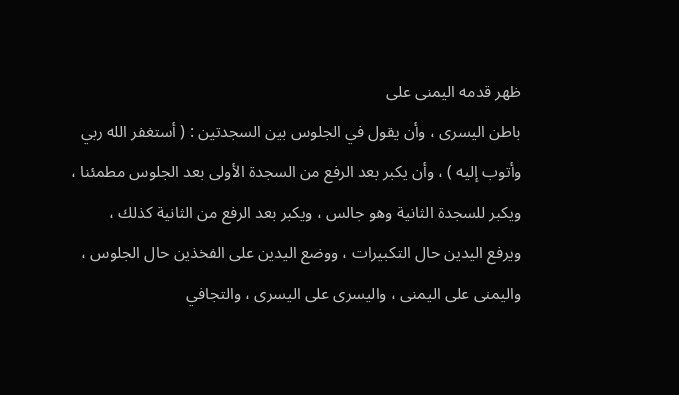ظهر قدمه اليمنى على
باطن اليسرى ، وأن يقول في الجلوس بين السجدتين : ( أستغفر الله ربي
وأتوب إليه ) ، وأن يكبر بعد الرفع من السجدة الأولى بعد الجلوس مطمئنا ،
ويكبر للسجدة الثانية وهو جالس ، ويكبر بعد الرفع من الثانية كذلك ،
ويرفع اليدين حال التكبيرات ، ووضع اليدين على الفخذين حال الجلوس ،
واليمنى على اليمنى ، واليسرى على اليسرى ، والتجافي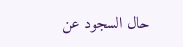حال السجود عن